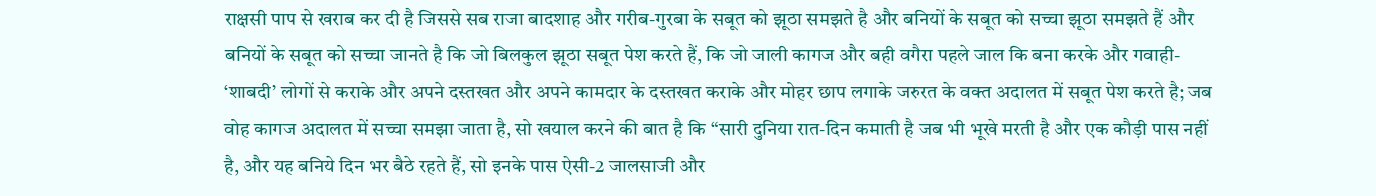राक्षसी पाप से खराब कर दी है जिससे सब राजा बादशाह और गरीब-गुरबा के सबूत को झूठा समझते है और बनियों के सबूत को सच्चा झूठा समझते हैं और बनियों के सबूत को सच्चा जानते है कि जो बिलकुल झूठा सबूत पेश करते हैं, कि जो जाली कागज और बही वगैरा पहले जाल कि बना करके और गवाही- ‘शाबदी’ लोगों से कराके और अपने दस्तखत और अपने कामदार के दस्तखत कराके और मोहर छाप लगाके जरुरत के वक्त अदालत में सबूत पेश करते है; जब वोह कागज अदालत में सच्चा समझा जाता है, सो खयाल करने की बात है कि “सारी दुनिया रात-दिन कमाती है जब भी भूखे मरती है और एक कौड़ी पास नहीं है, और यह बनिये दिन भर बैठे रहते हैं, सो इनके पास ऐसी-2 जालसाजी और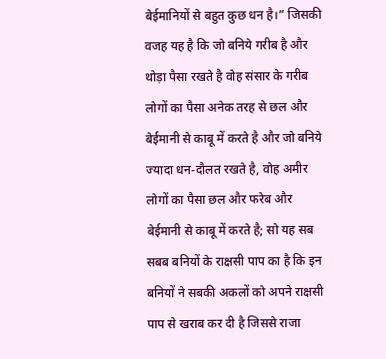बेईमानियों से बहुत कुछ धन है।” जिसकी वजह यह है कि जो बनिये गरीब है और थोड़ा पैसा रखते है वोह संसार के गरीब लोगों का पैसा अनेक तरह से छल और बेईमानी से काबू में करते है और जो बनिये ज्यादा धन-दौलत रखते है, वोह अमीर लोगों का पैसा छल और फरेब और बेईमानी से काबू में करते है; सो यह सब सबब बनियों के राक्षसी पाप का है कि इन बनियों ने सबकी अकलों को अपने राक्षसी पाप से खराब कर दी है जिससे राजा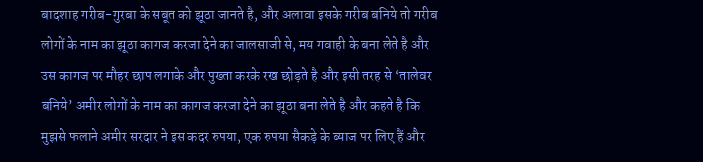बादशाह गरीब-गुरबा के सबूत को झूठा जानते है, और अलावा इसके गरीब बनिये तो गरीब लोगों के नाम का झूठा कागज करजा देने का जालसाजी से, मय गवाही के बना लेते है और उस कागज पर मौहर छाप लगाके और पुख्ता करके रख छोड़ते है और इसी तरह से ‘तालेवर बनिये’ अमीर लोगों के नाम का कागज करजा देने का झूठा बना लेते है और कहते है कि मुझसे फलाने अमीर सरदार ने इस कदर रुपया, एक रुपया सैकड़े के ब्याज पर लिए हैं और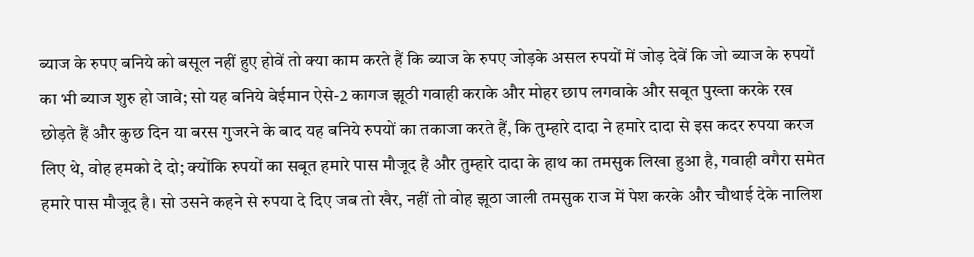ब्याज के रुपए बनिये को बसूल नहीं हुए होवें तो क्या काम करते हैं कि ब्याज के रुपए जोड़के असल रुपयों में जोड़ देवें कि जो ब्याज के रुपयों का भी ब्याज शुरु हो जावे; सो यह बनिये बेईमान ऐसे-2 कागज झूठी गवाही कराके और मोहर छाप लगवाके और सबूत पुख्ता करके रख छोड़ते हैं और कुछ दिन या बरस गुजरने के बाद यह बनिये रुपयों का तकाजा करते हैं, कि तुम्हारे दादा ने हमारे दादा से इस कदर रुपया करज लिए थे, वोह हमको दे दो; क्योंकि रुपयों का सबूत हमारे पास मौजूद है और तुम्हारे दादा के हाथ का तमसुक लिखा हुआ है, गवाही वगैरा समेत हमारे पास मौजूद है। सो उसने कहने से रुपया दे दिए जब तो खैर, नहीं तो वोह झूठा जाली तमसुक राज में पेश करके और चौथाई देके नालिश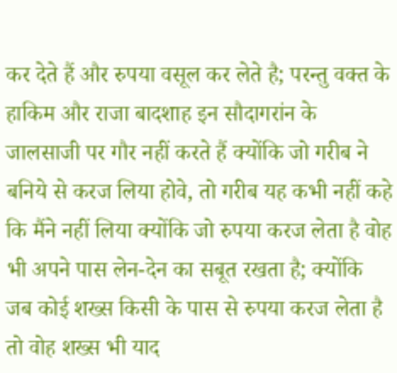कर देते हैं और रुपया वसूल कर लेते है; परन्तु वक्त के हाकिम और राजा बादशाह इन सौदागरांन के जालसाजी पर गौर नहीं करते हैं क्योंकि जो गरीब ने बनिये से करज लिया होवे, तो गरीब यह कभी नहीं कहे कि मैंने नहीं लिया क्योंकि जो रुपया करज लेता है वोह भी अपने पास लेन-देन का सबूत रखता है; क्योंकि जब कोई शख्स किसी के पास से रुपया करज लेता है तो वोह शख्स भी याद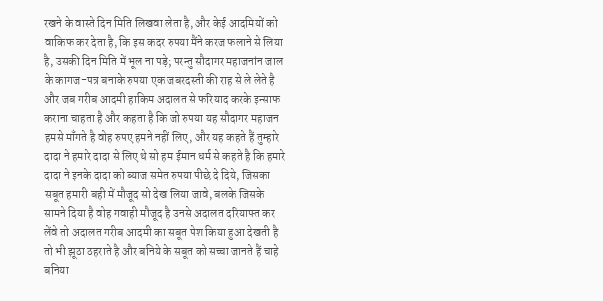रखने के वास्ते दिन मिति लिखवा लेता है, और केई आदमियों को वाकिफ कर देता है, कि इस कदर रुपया मैंने करज फलाने से लिया है, उसकी दिन मिति में भूल ना पड़े; परन्तु सौदागर महाजनांन जाल के कागज-पत्र बनाके रुपया एक जबरदस्ती की राह से ले लेते है और जब गरीब आदमी हाकिम अदालत से फरियाद करके इन्साफ कराना चाहता है और कहता है कि जो रुपया यह सौदागर महाजन हमसे माँगते है वोह रुपए हमने नहीं लिए, और यह कहते हैं तुम्हारे दादा ने हमारे दादा से लिए थे सो हम ईमान धर्म से कहते है कि हमारे दादा ने इनके दादा को ब्याज समेत रुपया पीछे दे दिये, जिसका सबूत हमारी बही में मौजूद सो देख लिया जावे, बलके जिसके सामने दिया है वोह गवाही मौजूद है उनसे अदालत दरियाफ्त कर लेंवे तो अदालत गरीब आदमी का सबूत पेश किया हुआ देखती है तो भी झूठा ठहराते है और बनिये के सबूत को सच्चा जानते हैं चाहे बनिया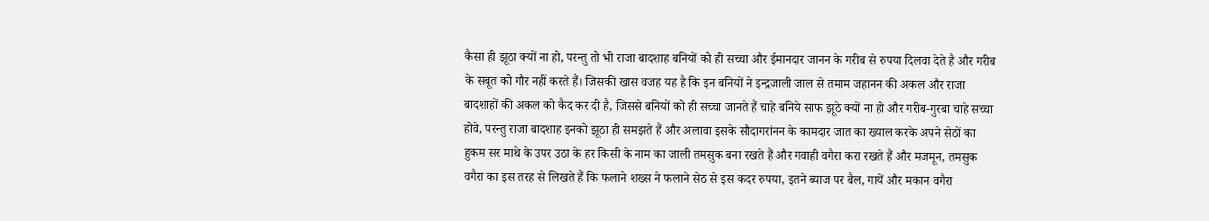कैसा ही झूठा क्यों ना हो, परन्तु तो भी राजा बादशाह बनियों को ही सच्चा और ईमानदार जानन के गरीब से रुपया दिलवा देते है और गरीब के सबूत को गौर नहीं करते हैं। जिसकी खास वजह यह है कि इन बनियों ने इन्द्रजाली जाल से तमाम जहानन की अकल और राजा बादशाहों की अकल को कैद कर दी है, जिससे बनियों को ही सच्चा जानते हैं चाहे बनिये साफ झूठे क्यों ना हो और गरीब-गुरबा चाहे सच्चा होवे, परन्तु राजा बादशाह इनको झूठा ही समझते हैं और अलावा इसके सौदागरांनन के कामदार जात का ख्याल करके अपने सेठों का हुकम सर माथे के उपर उठा के हर किसी के नाम का जाली तमसुक बना रखते हैं और गवाही वगैरा करा रखते हैं और मजमून, तमसुक वगैरा का इस तरह से लिखते हैं कि फलाने शख्स ने फलाने सेठ से इस कदर रुपया, इतने ब्याज पर बैल, गायें और मकान वगैरा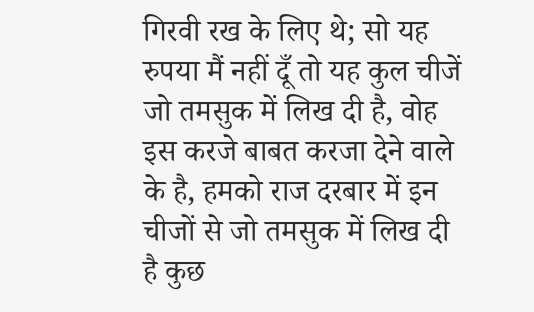गिरवी रख के लिए थे; सो यह रुपया मैं नहीं दूँ तो यह कुल चीजें जो तमसुक में लिख दी है, वोह इस करजे बाबत करजा देने वाले के है, हमको राज दरबार में इन चीजों से जो तमसुक में लिख दी है कुछ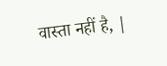वास्ता नहीं है, |